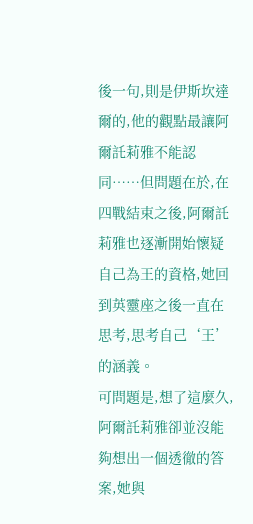後一句,則是伊斯坎達爾的,他的觀點最讓阿爾託莉雅不能認同……但問題在於,在四戰結束之後,阿爾託莉雅也逐漸開始懷疑自己為王的資格,她回到英靈座之後一直在思考,思考自己‘王’的涵義。
可問題是,想了這麼久,阿爾託莉雅卻並沒能夠想出一個透徹的答案,她與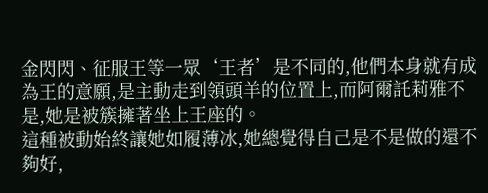金閃閃、征服王等一眾‘王者’是不同的,他們本身就有成為王的意願,是主動走到領頭羊的位置上,而阿爾託莉雅不是,她是被簇擁著坐上王座的。
這種被動始終讓她如履薄冰,她總覺得自己是不是做的還不夠好,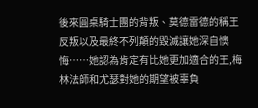後來圓桌騎士團的背叛、莫德雷德的稱王反叛以及最終不列顛的毀滅讓她深自懊悔……她認為肯定有比她更加適合的王,梅林法師和尤瑟對她的期望被辜負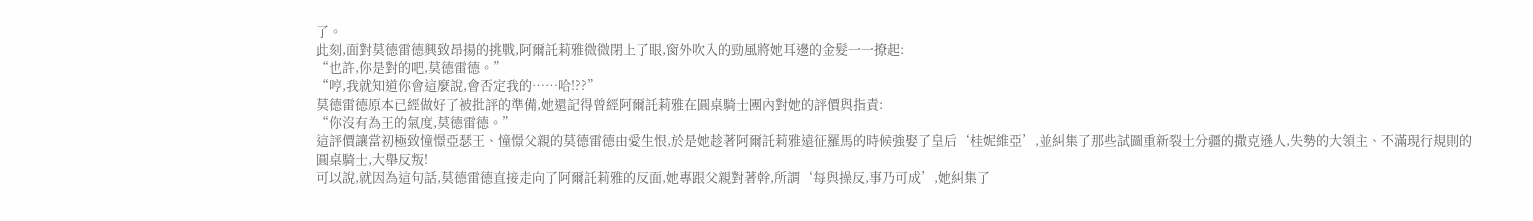了。
此刻,面對莫德雷德興致昂揚的挑戰,阿爾託莉雅微微閉上了眼,窗外吹入的勁風將她耳邊的金髮一一撩起:
“也許,你是對的吧,莫德雷德。”
“哼,我就知道你會這麼說,會否定我的……哈!??”
莫德雷德原本已經做好了被批評的準備,她還記得曾經阿爾託莉雅在圓桌騎士團內對她的評價與指責:
“你沒有為王的氣度,莫德雷德。”
這評價讓當初極致憧憬亞瑟王、憧憬父親的莫德雷德由愛生恨,於是她趁著阿爾託莉雅遠征羅馬的時候強娶了皇后‘桂妮維亞’,並糾集了那些試圖重新裂土分疆的撒克遜人,失勢的大領主、不滿現行規則的圓桌騎士,大舉反叛!
可以說,就因為這句話,莫德雷德直接走向了阿爾託莉雅的反面,她專跟父親對著幹,所謂‘每與操反,事乃可成’,她糾集了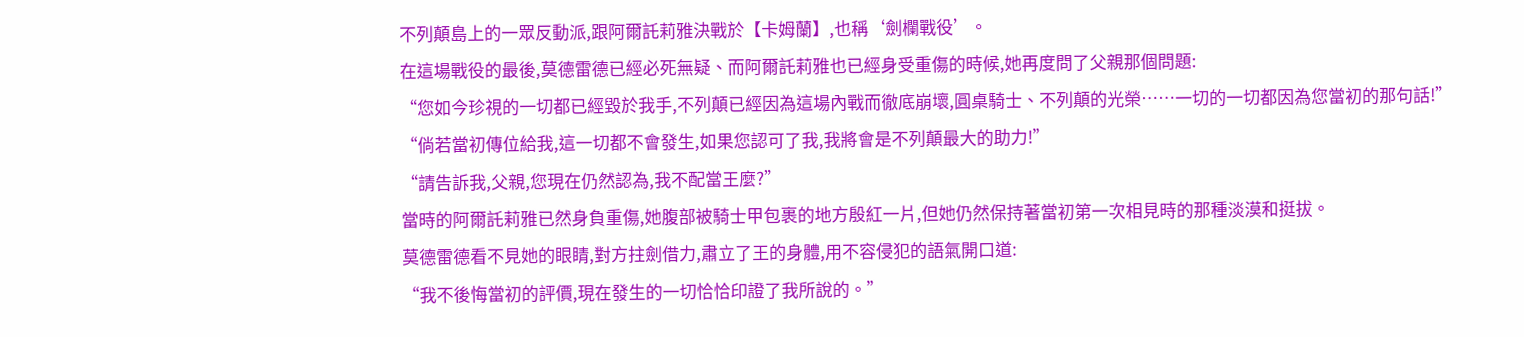不列顛島上的一眾反動派,跟阿爾託莉雅決戰於【卡姆蘭】,也稱‘劍欄戰役’。
在這場戰役的最後,莫德雷德已經必死無疑、而阿爾託莉雅也已經身受重傷的時候,她再度問了父親那個問題:
“您如今珍視的一切都已經毀於我手,不列顛已經因為這場內戰而徹底崩壞,圓桌騎士、不列顛的光榮……一切的一切都因為您當初的那句話!”
“倘若當初傳位給我,這一切都不會發生,如果您認可了我,我將會是不列顛最大的助力!”
“請告訴我,父親,您現在仍然認為,我不配當王麼?”
當時的阿爾託莉雅已然身負重傷,她腹部被騎士甲包裹的地方殷紅一片,但她仍然保持著當初第一次相見時的那種淡漠和挺拔。
莫德雷德看不見她的眼睛,對方拄劍借力,肅立了王的身體,用不容侵犯的語氣開口道:
“我不後悔當初的評價,現在發生的一切恰恰印證了我所說的。”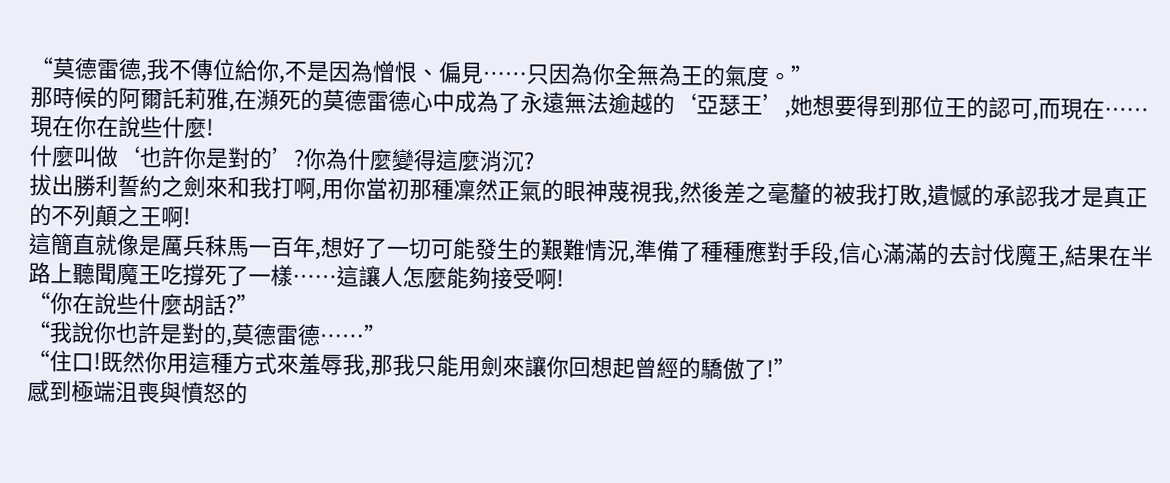“莫德雷德,我不傳位給你,不是因為憎恨、偏見……只因為你全無為王的氣度。”
那時候的阿爾託莉雅,在瀕死的莫德雷德心中成為了永遠無法逾越的‘亞瑟王’,她想要得到那位王的認可,而現在……現在你在說些什麼!
什麼叫做‘也許你是對的’?你為什麼變得這麼消沉?
拔出勝利誓約之劍來和我打啊,用你當初那種凜然正氣的眼神蔑視我,然後差之毫釐的被我打敗,遺憾的承認我才是真正的不列顛之王啊!
這簡直就像是厲兵秣馬一百年,想好了一切可能發生的艱難情況,準備了種種應對手段,信心滿滿的去討伐魔王,結果在半路上聽聞魔王吃撐死了一樣……這讓人怎麼能夠接受啊!
“你在說些什麼胡話?”
“我說你也許是對的,莫德雷德……”
“住口!既然你用這種方式來羞辱我,那我只能用劍來讓你回想起曾經的驕傲了!”
感到極端沮喪與憤怒的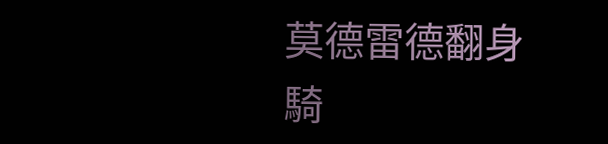莫德雷德翻身騎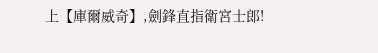上【庫爾威奇】,劍鋒直指衛宮士郎!